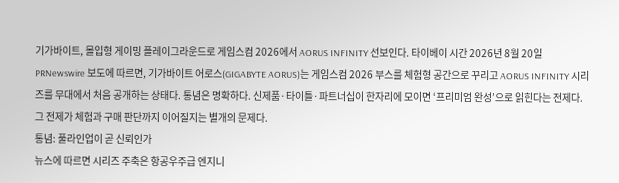기가바이트, 몰입형 게이밍 플레이그라운드로 게임스컴 2026에서 AORUS INFINITY 선보인다. 타이베이 시간 2026년 8월 20일 PRNewswire 보도에 따르면, 기가바이트 어로스(GIGABYTE AORUS)는 게임스컴 2026 부스를 체험형 공간으로 꾸리고 AORUS INFINITY 시리즈를 무대에서 처음 공개하는 상태다. 통념은 명확하다. 신제품·타이틀·파트너십이 한자리에 모이면 ‘프리미엄 완성’으로 읽힌다는 전제다. 그 전제가 체험과 구매 판단까지 이어질지는 별개의 문제다.
통념: 풀라인업이 곧 신뢰인가
뉴스에 따르면 시리즈 주축은 항공우주급 엔지니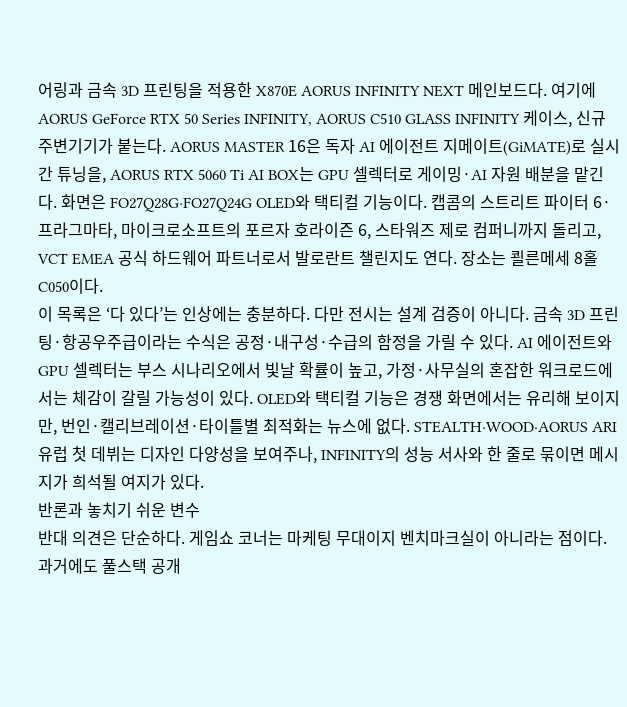어링과 금속 3D 프린팅을 적용한 X870E AORUS INFINITY NEXT 메인보드다. 여기에 AORUS GeForce RTX 50 Series INFINITY, AORUS C510 GLASS INFINITY 케이스, 신규 주변기기가 붙는다. AORUS MASTER 16은 독자 AI 에이전트 지메이트(GiMATE)로 실시간 튜닝을, AORUS RTX 5060 Ti AI BOX는 GPU 셀렉터로 게이밍·AI 자원 배분을 맡긴다. 화면은 FO27Q28G·FO27Q24G OLED와 택티컬 기능이다. 캡콤의 스트리트 파이터 6·프라그마타, 마이크로소프트의 포르자 호라이즌 6, 스타워즈 제로 컴퍼니까지 돌리고, VCT EMEA 공식 하드웨어 파트너로서 발로란트 챌린지도 연다. 장소는 쾰른메세 8홀 C050이다.
이 목록은 ‘다 있다’는 인상에는 충분하다. 다만 전시는 설계 검증이 아니다. 금속 3D 프린팅·항공우주급이라는 수식은 공정·내구성·수급의 함정을 가릴 수 있다. AI 에이전트와 GPU 셀렉터는 부스 시나리오에서 빛날 확률이 높고, 가정·사무실의 혼잡한 워크로드에서는 체감이 갈릴 가능성이 있다. OLED와 택티컬 기능은 경쟁 화면에서는 유리해 보이지만, 번인·캘리브레이션·타이틀별 최적화는 뉴스에 없다. STEALTH·WOOD·AORUS ARI 유럽 첫 데뷔는 디자인 다양성을 보여주나, INFINITY의 성능 서사와 한 줄로 묶이면 메시지가 희석될 여지가 있다.
반론과 놓치기 쉬운 변수
반대 의견은 단순하다. 게임쇼 코너는 마케팅 무대이지 벤치마크실이 아니라는 점이다. 과거에도 풀스택 공개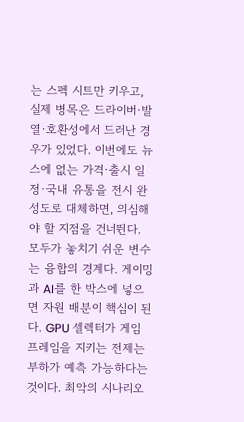는 스펙 시트만 키우고, 실제 병목은 드라이버·발열·호환성에서 드러난 경우가 있었다. 이번에도 뉴스에 없는 가격·출시 일정·국내 유통을 전시 완성도로 대체하면, 의심해야 할 지점을 건너뛴다.
모두가 놓치기 쉬운 변수는 융합의 경계다. 게이밍과 AI를 한 박스에 넣으면 자원 배분이 핵심이 된다. GPU 셀렉터가 게임 프레임을 지키는 전제는 부하가 예측 가능하다는 것이다. 최악의 시나리오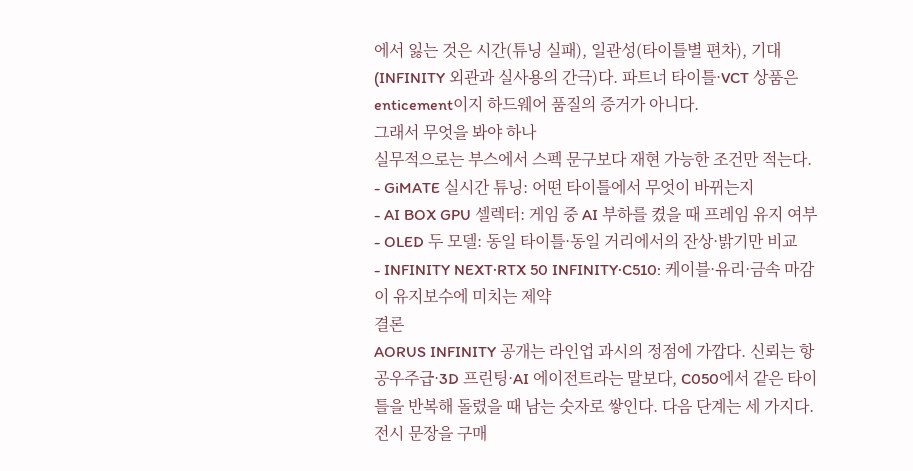에서 잃는 것은 시간(튜닝 실패), 일관성(타이틀별 편차), 기대(INFINITY 외관과 실사용의 간극)다. 파트너 타이틀·VCT 상품은 enticement이지 하드웨어 품질의 증거가 아니다.
그래서 무엇을 봐야 하나
실무적으로는 부스에서 스펙 문구보다 재현 가능한 조건만 적는다.
- GiMATE 실시간 튜닝: 어떤 타이틀에서 무엇이 바뀌는지
- AI BOX GPU 셀렉터: 게임 중 AI 부하를 켰을 때 프레임 유지 여부
- OLED 두 모델: 동일 타이틀·동일 거리에서의 잔상·밝기만 비교
- INFINITY NEXT·RTX 50 INFINITY·C510: 케이블·유리·금속 마감이 유지보수에 미치는 제약
결론
AORUS INFINITY 공개는 라인업 과시의 정점에 가깝다. 신뢰는 항공우주급·3D 프린팅·AI 에이전트라는 말보다, C050에서 같은 타이틀을 반복해 돌렸을 때 남는 숫자로 쌓인다. 다음 단계는 세 가지다. 전시 문장을 구매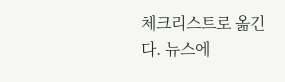체크리스트로 옮긴다. 뉴스에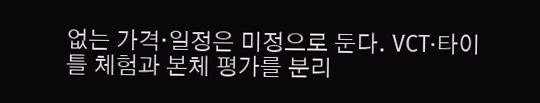없는 가격·일정은 미정으로 둔다. VCT·타이틀 체험과 본체 평가를 분리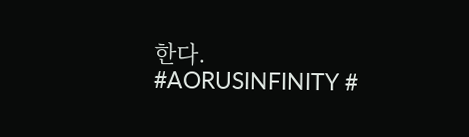한다.
#AORUSINFINITY #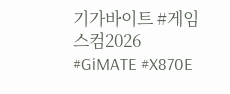기가바이트 #게임스컴2026 #GiMATE #X870E